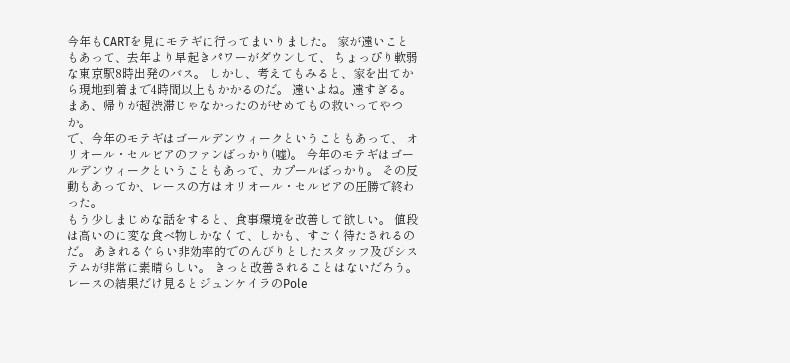今年もCARTを見にモテギに行ってまいりました。 家が遠いこともあって、去年より早起きパワーがダウンして、 ちょっぴり軟弱な東京駅8時出発のバス。 しかし、考えてもみると、家を出てから現地到着まで4時間以上もかかるのだ。 遠いよね。遠すぎる。 まあ、帰りが超渋滞じゃなかったのがせめてもの救いってやつか。
で、今年のモテギはゴールデンウィークということもあって、 オリオール・セルビアのファンばっかり(嘘)。 今年のモテギはゴールデンウィークということもあって、カプールばっかり。 その反動もあってか、レースの方はオリオール・セルビアの圧勝で終わった。
もう少しまじめな話をすると、食事環境を改善して欲しい。 値段は高いのに変な食べ物しかなくて、しかも、すごく待たされるのだ。 あきれるぐらい非効率的でのんびりとしたスタッフ及びシステムが非常に素晴らしい。 きっと改善されることはないだろう。
レースの結果だけ見るとジュンケイラのPole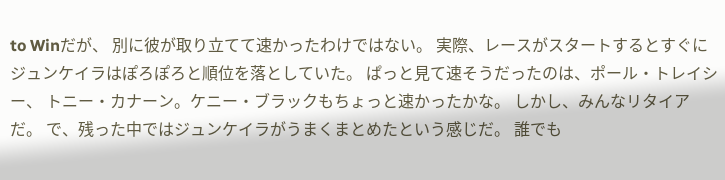to Winだが、 別に彼が取り立てて速かったわけではない。 実際、レースがスタートするとすぐにジュンケイラはぽろぽろと順位を落としていた。 ぱっと見て速そうだったのは、ポール・トレイシー、 トニー・カナーン。ケニー・ブラックもちょっと速かったかな。 しかし、みんなリタイアだ。 で、残った中ではジュンケイラがうまくまとめたという感じだ。 誰でも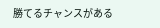勝てるチャンスがある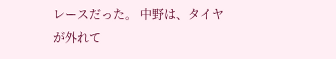レースだった。 中野は、タイヤが外れて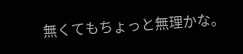無くてもちょっと無理かな。